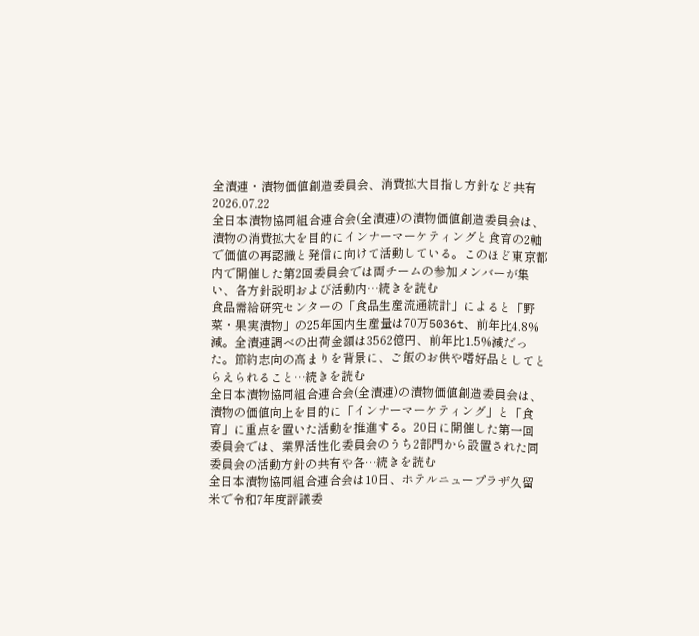全漬連・漬物価値創造委員会、消費拡大目指し方針など共有
2026.07.22
全日本漬物協同組合連合会(全漬連)の漬物価値創造委員会は、漬物の消費拡大を目的にインナーマーケティングと食育の2軸で価値の再認識と発信に向けて活動している。このほど東京都内で開催した第2回委員会では両チームの参加メンバーが集い、各方針説明および活動内…続きを読む
食品需給研究センターの「食品生産流通統計」によると「野菜・果実漬物」の25年国内生産量は70万5036t、前年比4.8%減。全漬連調べの出荷金額は3562億円、前年比1.5%減だった。節約志向の高まりを背景に、ご飯のお供や嗜好品としてとらえられること…続きを読む
全日本漬物協同組合連合会(全漬連)の漬物価値創造委員会は、漬物の価値向上を目的に「インナーマーケティング」と「食育」に重点を置いた活動を推進する。20日に開催した第一回委員会では、業界活性化委員会のうち2部門から設置された同委員会の活動方針の共有や各…続きを読む
全日本漬物協同組合連合会は10日、ホテルニュープラザ久留米で令和7年度評議委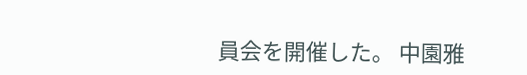員会を開催した。 中園雅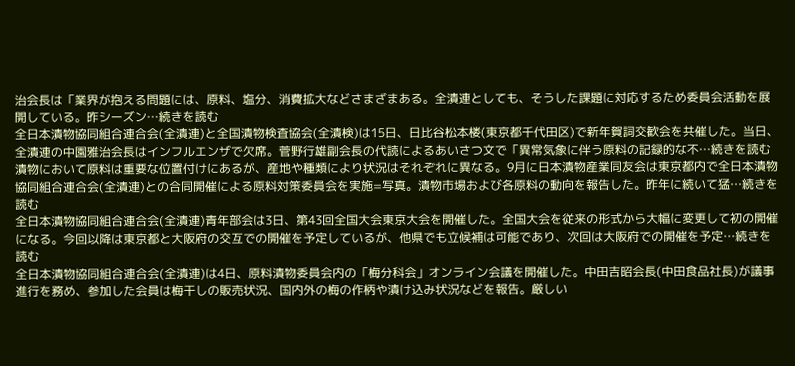治会長は「業界が抱える問題には、原料、塩分、消費拡大などさまざまある。全漬連としても、そうした課題に対応するため委員会活動を展開している。昨シーズン…続きを読む
全日本漬物協同組合連合会(全漬連)と全国漬物検査協会(全漬検)は15日、日比谷松本楼(東京都千代田区)で新年賀詞交歓会を共催した。当日、全漬連の中園雅治会長はインフルエンザで欠席。菅野行雄副会長の代読によるあいさつ文で「異常気象に伴う原料の記録的な不…続きを読む
漬物において原料は重要な位置付けにあるが、産地や種類により状況はそれぞれに異なる。9月に日本漬物産業同友会は東京都内で全日本漬物協同組合連合会(全漬連)との合同開催による原料対策委員会を実施=写真。漬物市場および各原料の動向を報告した。昨年に続いて猛…続きを読む
全日本漬物協同組合連合会(全漬連)青年部会は3日、第43回全国大会東京大会を開催した。全国大会を従来の形式から大幅に変更して初の開催になる。今回以降は東京都と大阪府の交互での開催を予定しているが、他県でも立候補は可能であり、次回は大阪府での開催を予定…続きを読む
全日本漬物協同組合連合会(全漬連)は4日、原料漬物委員会内の「梅分科会」オンライン会議を開催した。中田吉昭会長(中田食品社長)が議事進行を務め、参加した会員は梅干しの販売状況、国内外の梅の作柄や漬け込み状況などを報告。厳しい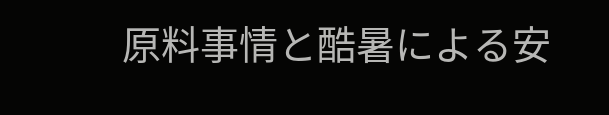原料事情と酷暑による安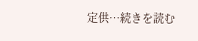定供…続きを読む